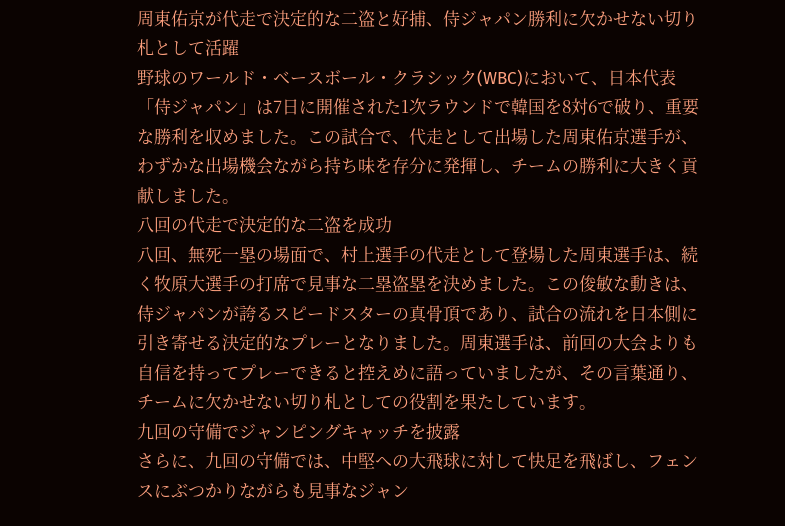周東佑京が代走で決定的な二盗と好捕、侍ジャパン勝利に欠かせない切り札として活躍
野球のワールド・ベースボール・クラシック(WBC)において、日本代表「侍ジャパン」は7日に開催された1次ラウンドで韓国を8対6で破り、重要な勝利を収めました。この試合で、代走として出場した周東佑京選手が、わずかな出場機会ながら持ち味を存分に発揮し、チームの勝利に大きく貢献しました。
八回の代走で決定的な二盗を成功
八回、無死一塁の場面で、村上選手の代走として登場した周東選手は、続く牧原大選手の打席で見事な二塁盗塁を決めました。この俊敏な動きは、侍ジャパンが誇るスピードスターの真骨頂であり、試合の流れを日本側に引き寄せる決定的なプレーとなりました。周東選手は、前回の大会よりも自信を持ってプレーできると控えめに語っていましたが、その言葉通り、チームに欠かせない切り札としての役割を果たしています。
九回の守備でジャンピングキャッチを披露
さらに、九回の守備では、中堅への大飛球に対して快足を飛ばし、フェンスにぶつかりながらも見事なジャン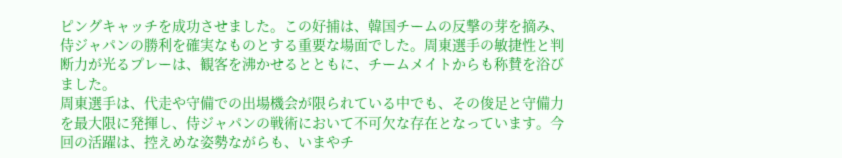ピングキャッチを成功させました。この好捕は、韓国チームの反撃の芽を摘み、侍ジャパンの勝利を確実なものとする重要な場面でした。周東選手の敏捷性と判断力が光るプレーは、観客を沸かせるとともに、チームメイトからも称賛を浴びました。
周東選手は、代走や守備での出場機会が限られている中でも、その俊足と守備力を最大限に発揮し、侍ジャパンの戦術において不可欠な存在となっています。今回の活躍は、控えめな姿勢ながらも、いまやチ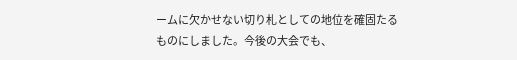ームに欠かせない切り札としての地位を確固たるものにしました。今後の大会でも、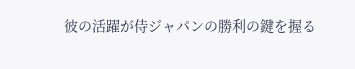彼の活躍が侍ジャパンの勝利の鍵を握る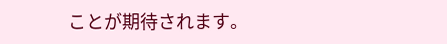ことが期待されます。